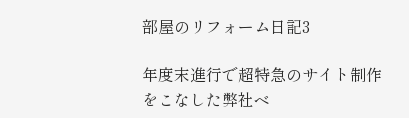部屋のリフォーム日記3

年度末進行で超特急のサイト制作をこなした弊社ベ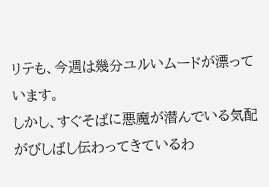リテも、今週は幾分ユルいムードが漂っています。
しかし、すぐそばに悪魔が潜んでいる気配がびしばし伝わってきているわ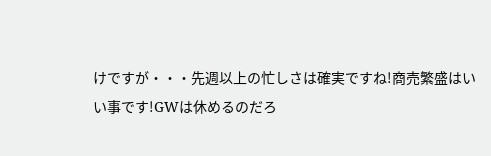けですが・・・先週以上の忙しさは確実ですね!商売繁盛はいい事です!GWは休めるのだろ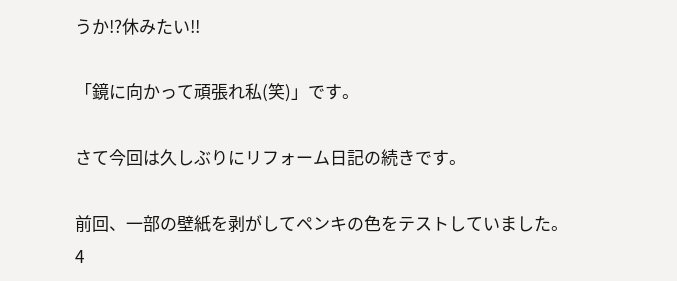うか!?休みたい!!

「鏡に向かって頑張れ私(笑)」です。

さて今回は久しぶりにリフォーム日記の続きです。

前回、一部の壁紙を剥がしてペンキの色をテストしていました。
4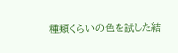種類くらいの色を試した結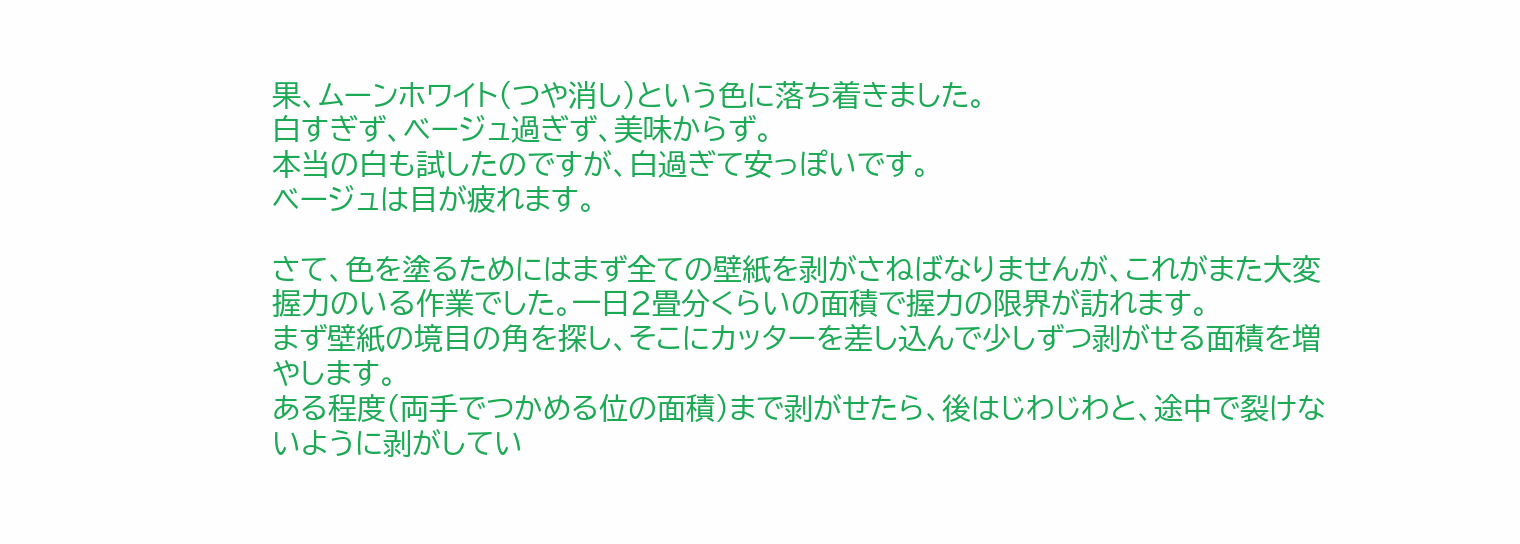果、ムーンホワイト(つや消し)という色に落ち着きました。
白すぎず、ベージュ過ぎず、美味からず。
本当の白も試したのですが、白過ぎて安っぽいです。
ベージュは目が疲れます。

さて、色を塗るためにはまず全ての壁紙を剥がさねばなりませんが、これがまた大変握力のいる作業でした。一日2畳分くらいの面積で握力の限界が訪れます。
まず壁紙の境目の角を探し、そこにカッターを差し込んで少しずつ剥がせる面積を増やします。
ある程度(両手でつかめる位の面積)まで剥がせたら、後はじわじわと、途中で裂けないように剥がしてい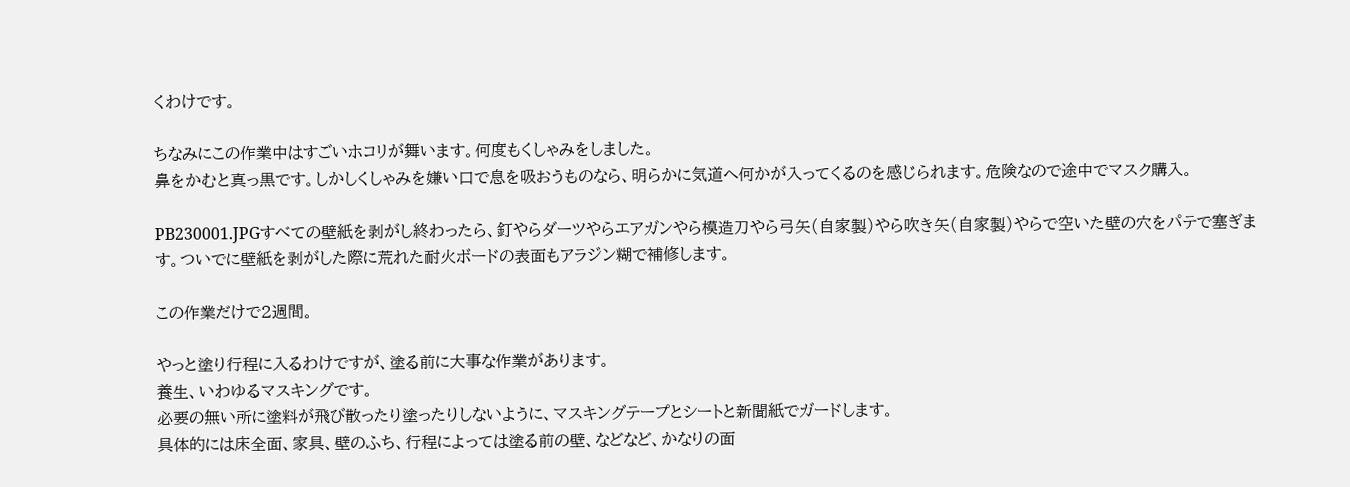くわけです。

ちなみにこの作業中はすごいホコリが舞います。何度もくしゃみをしました。
鼻をかむと真っ黒です。しかしくしゃみを嫌い口で息を吸おうものなら、明らかに気道へ何かが入ってくるのを感じられます。危険なので途中でマスク購入。

PB230001.JPGすべての壁紙を剥がし終わったら、釘やらダーツやらエアガンやら模造刀やら弓矢(自家製)やら吹き矢(自家製)やらで空いた壁の穴をパテで塞ぎます。ついでに壁紙を剥がした際に荒れた耐火ボードの表面もアラジン糊で補修します。

この作業だけで2週間。

やっと塗り行程に入るわけですが、塗る前に大事な作業があります。
養生、いわゆるマスキングです。
必要の無い所に塗料が飛び散ったり塗ったりしないように、マスキングテープとシートと新聞紙でガードします。
具体的には床全面、家具、壁のふち、行程によっては塗る前の壁、などなど、かなりの面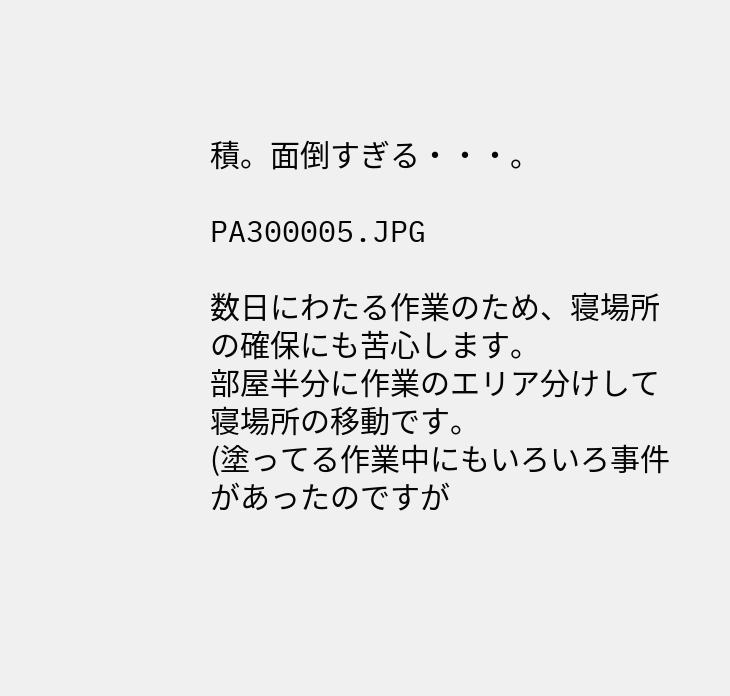積。面倒すぎる・・・。

PA300005.JPG

数日にわたる作業のため、寝場所の確保にも苦心します。
部屋半分に作業のエリア分けして寝場所の移動です。
(塗ってる作業中にもいろいろ事件があったのですが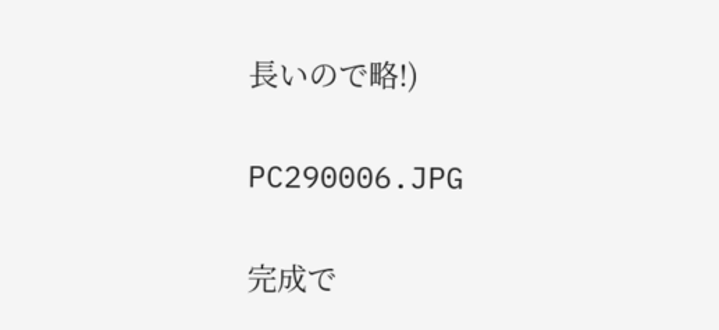長いので略!)

PC290006.JPG

完成で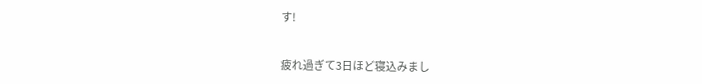す!


疲れ過ぎて3日ほど寝込みまし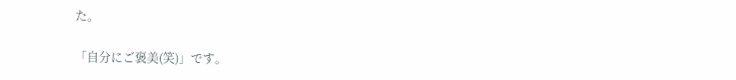た。

「自分にご褒美(笑)」です。